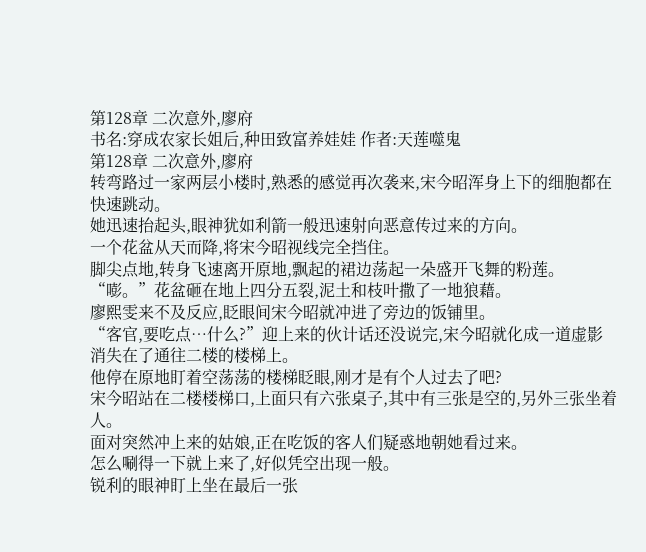第128章 二次意外,廖府
书名:穿成农家长姐后,种田致富养娃娃 作者:天莲噬鬼
第128章 二次意外,廖府
转弯路过一家两层小楼时,熟悉的感觉再次袭来,宋今昭浑身上下的细胞都在快速跳动。
她迅速抬起头,眼神犹如利箭一般迅速射向恶意传过来的方向。
一个花盆从天而降,将宋今昭视线完全挡住。
脚尖点地,转身飞速离开原地,飘起的裙边荡起一朵盛开飞舞的粉莲。
“嘭。”花盆砸在地上四分五裂,泥土和枝叶撒了一地狼藉。
廖熙雯来不及反应,眨眼间宋今昭就冲进了旁边的饭铺里。
“客官,要吃点…什么?”迎上来的伙计话还没说完,宋今昭就化成一道虚影消失在了通往二楼的楼梯上。
他停在原地盯着空荡荡的楼梯眨眼,刚才是有个人过去了吧?
宋今昭站在二楼楼梯口,上面只有六张桌子,其中有三张是空的,另外三张坐着人。
面对突然冲上来的姑娘,正在吃饭的客人们疑惑地朝她看过来。
怎么唰得一下就上来了,好似凭空出现一般。
锐利的眼神盯上坐在最后一张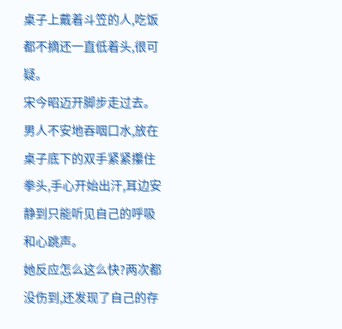桌子上戴着斗笠的人,吃饭都不摘还一直低着头,很可疑。
宋今昭迈开脚步走过去。
男人不安地吞咽口水,放在桌子底下的双手紧紧攥住拳头,手心开始出汗,耳边安静到只能听见自己的呼吸和心跳声。
她反应怎么这么快?两次都没伤到,还发现了自己的存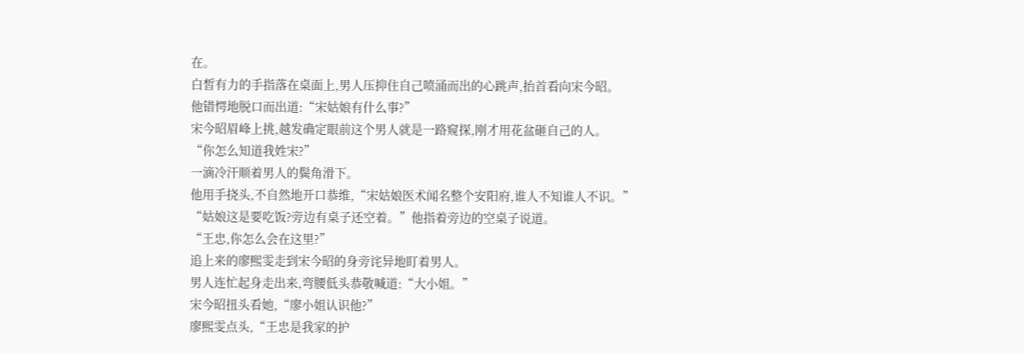在。
白皙有力的手指落在桌面上,男人压抑住自己喷涌而出的心跳声,抬首看向宋今昭。
他错愕地脱口而出道:“宋姑娘有什么事?”
宋今昭眉峰上挑,越发确定眼前这个男人就是一路窥探,刚才用花盆砸自己的人。
“你怎么知道我姓宋?”
一滴冷汗顺着男人的鬓角滑下。
他用手挠头,不自然地开口恭维,“宋姑娘医术闻名整个安阳府,谁人不知谁人不识。”
“姑娘这是要吃饭?旁边有桌子还空着。”他指着旁边的空桌子说道。
“王忠,你怎么会在这里?”
追上来的廖熙雯走到宋今昭的身旁诧异地盯着男人。
男人连忙起身走出来,弯腰低头恭敬喊道:“大小姐。”
宋今昭扭头看她,“廖小姐认识他?”
廖熙雯点头,“王忠是我家的护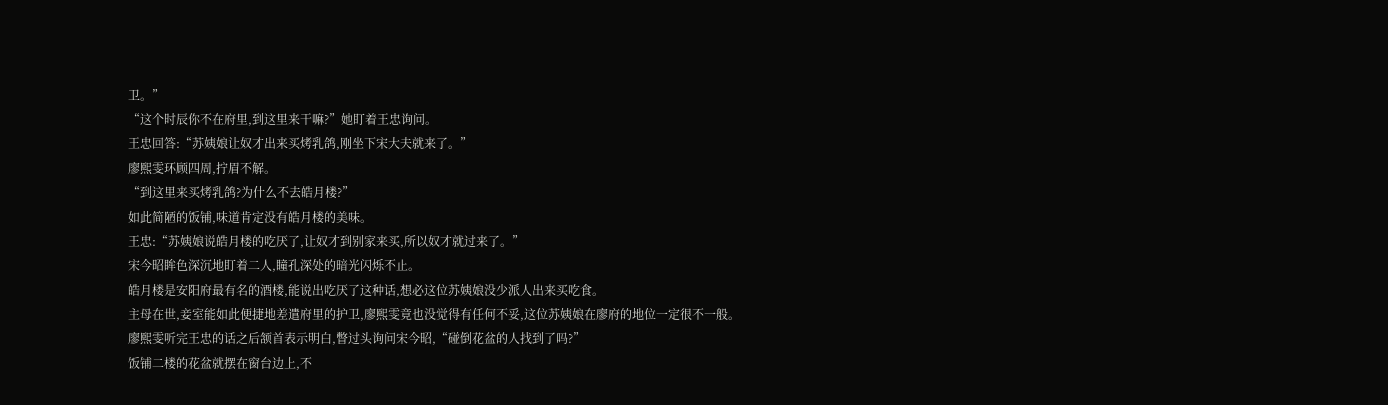卫。”
“这个时辰你不在府里,到这里来干嘛?”她盯着王忠询问。
王忠回答:“苏姨娘让奴才出来买烤乳鸽,刚坐下宋大夫就来了。”
廖熙雯环顾四周,拧眉不解。
“到这里来买烤乳鸽?为什么不去皓月楼?”
如此简陋的饭铺,味道肯定没有皓月楼的美味。
王忠:“苏姨娘说皓月楼的吃厌了,让奴才到别家来买,所以奴才就过来了。”
宋今昭眸色深沉地盯着二人,瞳孔深处的暗光闪烁不止。
皓月楼是安阳府最有名的酒楼,能说出吃厌了这种话,想必这位苏姨娘没少派人出来买吃食。
主母在世,妾室能如此便捷地差遣府里的护卫,廖熙雯竟也没觉得有任何不妥,这位苏姨娘在廖府的地位一定很不一般。
廖熙雯听完王忠的话之后颔首表示明白,瞥过头询问宋今昭,“碰倒花盆的人找到了吗?”
饭铺二楼的花盆就摆在窗台边上,不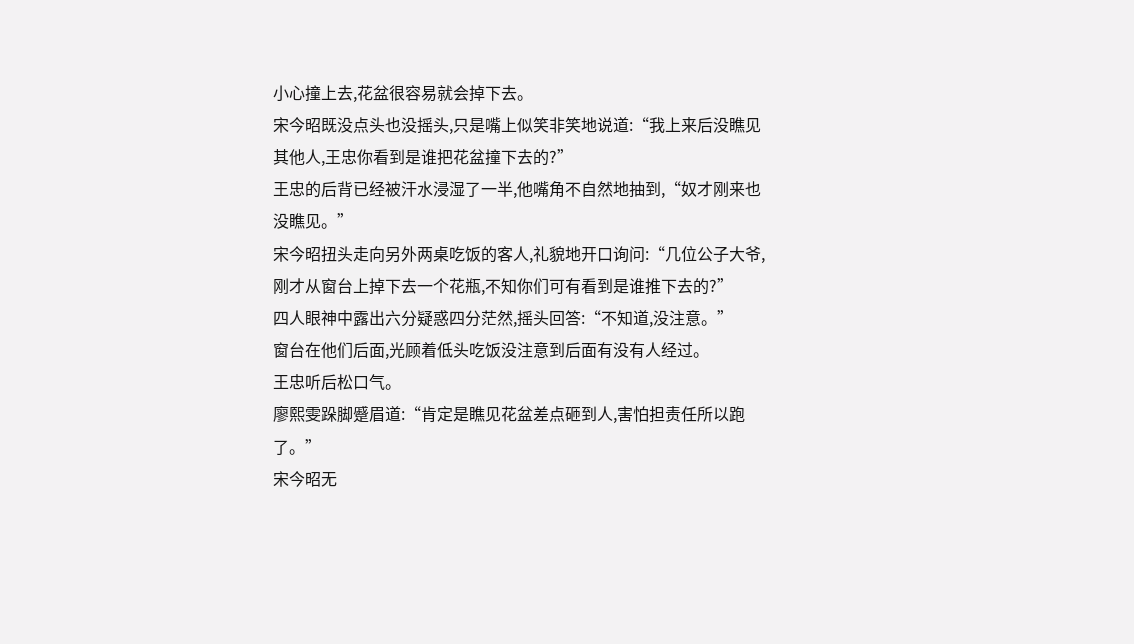小心撞上去,花盆很容易就会掉下去。
宋今昭既没点头也没摇头,只是嘴上似笑非笑地说道:“我上来后没瞧见其他人,王忠你看到是谁把花盆撞下去的?”
王忠的后背已经被汗水浸湿了一半,他嘴角不自然地抽到,“奴才刚来也没瞧见。”
宋今昭扭头走向另外两桌吃饭的客人,礼貌地开口询问:“几位公子大爷,刚才从窗台上掉下去一个花瓶,不知你们可有看到是谁推下去的?”
四人眼神中露出六分疑惑四分茫然,摇头回答:“不知道,没注意。”
窗台在他们后面,光顾着低头吃饭没注意到后面有没有人经过。
王忠听后松口气。
廖熙雯跺脚蹙眉道:“肯定是瞧见花盆差点砸到人,害怕担责任所以跑了。”
宋今昭无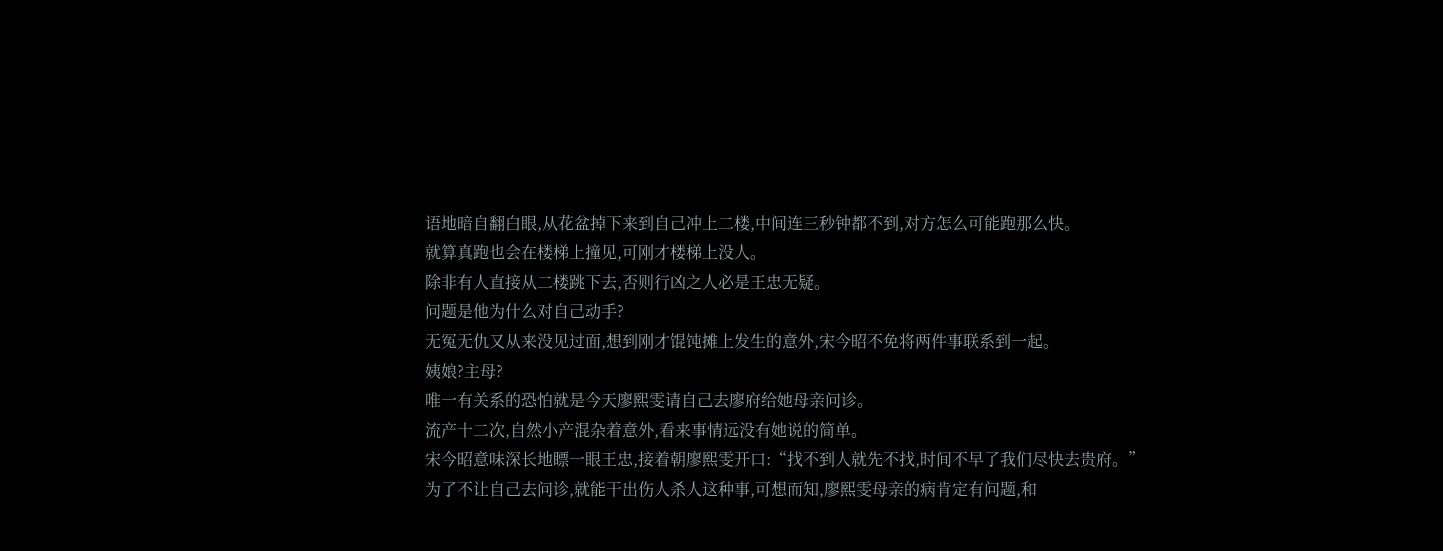语地暗自翻白眼,从花盆掉下来到自己冲上二楼,中间连三秒钟都不到,对方怎么可能跑那么快。
就算真跑也会在楼梯上撞见,可刚才楼梯上没人。
除非有人直接从二楼跳下去,否则行凶之人必是王忠无疑。
问题是他为什么对自己动手?
无冤无仇又从来没见过面,想到刚才馄饨摊上发生的意外,宋今昭不免将两件事联系到一起。
姨娘?主母?
唯一有关系的恐怕就是今天廖熙雯请自己去廖府给她母亲问诊。
流产十二次,自然小产混杂着意外,看来事情远没有她说的简单。
宋今昭意味深长地瞟一眼王忠,接着朝廖熙雯开口:“找不到人就先不找,时间不早了我们尽快去贵府。”
为了不让自己去问诊,就能干出伤人杀人这种事,可想而知,廖熙雯母亲的病肯定有问题,和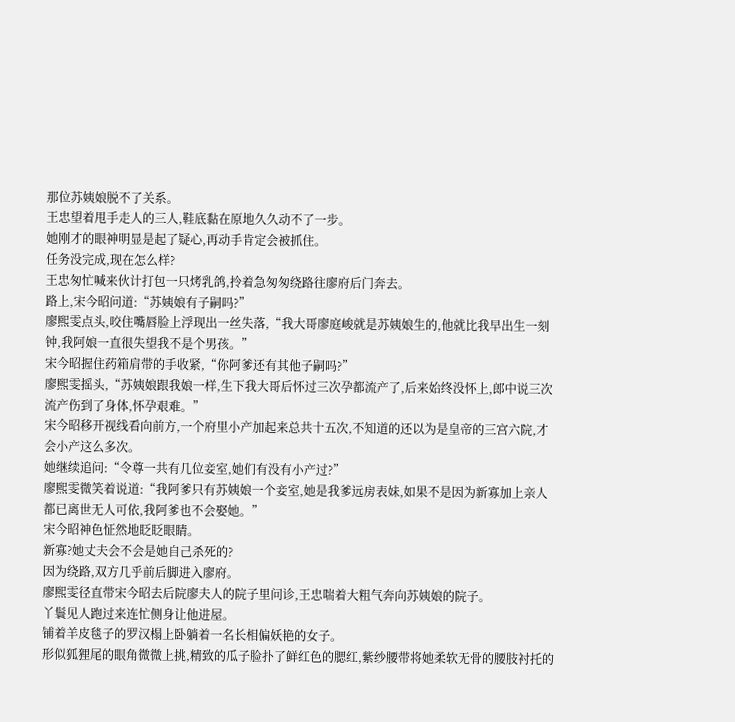那位苏姨娘脱不了关系。
王忠望着甩手走人的三人,鞋底黏在原地久久动不了一步。
她刚才的眼神明显是起了疑心,再动手肯定会被抓住。
任务没完成,现在怎么样?
王忠匆忙喊来伙计打包一只烤乳鸽,拎着急匆匆绕路往廖府后门奔去。
路上,宋今昭问道:“苏姨娘有子嗣吗?”
廖熙雯点头,咬住嘴唇脸上浮现出一丝失落,“我大哥廖庭峻就是苏姨娘生的,他就比我早出生一刻钟,我阿娘一直很失望我不是个男孩。”
宋今昭握住药箱肩带的手收紧,“你阿爹还有其他子嗣吗?”
廖熙雯摇头,“苏姨娘跟我娘一样,生下我大哥后怀过三次孕都流产了,后来始终没怀上,郎中说三次流产伤到了身体,怀孕艰难。”
宋今昭移开视线看向前方,一个府里小产加起来总共十五次,不知道的还以为是皇帝的三宫六院,才会小产这么多次。
她继续追问:“令尊一共有几位妾室,她们有没有小产过?”
廖熙雯微笑着说道:“我阿爹只有苏姨娘一个妾室,她是我爹远房表妹,如果不是因为新寡加上亲人都已离世无人可依,我阿爹也不会娶她。”
宋今昭神色怔然地眨眨眼睛。
新寡?她丈夫会不会是她自己杀死的?
因为绕路,双方几乎前后脚进入廖府。
廖熙雯径直带宋今昭去后院廖夫人的院子里问诊,王忠喘着大粗气奔向苏姨娘的院子。
丫鬟见人跑过来连忙侧身让他进屋。
铺着羊皮毯子的罗汉榻上卧躺着一名长相偏妖艳的女子。
形似狐狸尾的眼角微微上挑,精致的瓜子脸扑了鲜红色的腮红,紫纱腰带将她柔软无骨的腰肢衬托的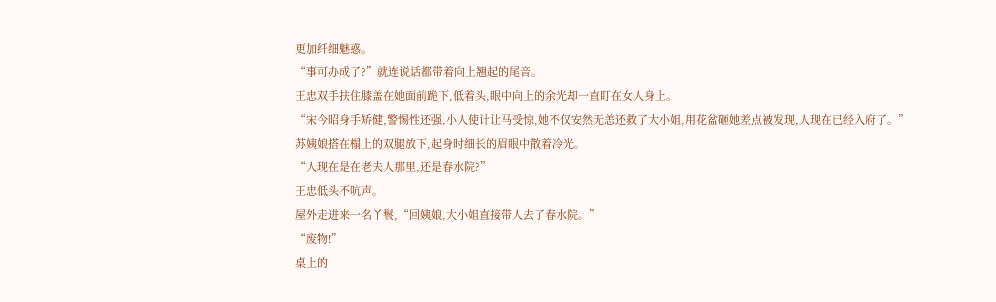更加纤细魅惑。
“事可办成了?”就连说话都带着向上翘起的尾音。
王忠双手扶住膝盖在她面前跪下,低着头,眼中向上的余光却一直盯在女人身上。
“宋今昭身手矫健,警惕性还强,小人使计让马受惊,她不仅安然无恙还救了大小姐,用花盆砸她差点被发现,人现在已经入府了。”
苏姨娘搭在榻上的双腿放下,起身时细长的眉眼中散着冷光。
“人现在是在老夫人那里,还是春水院?”
王忠低头不吭声。
屋外走进来一名丫鬟,“回姨娘,大小姐直接带人去了春水院。”
“废物!”
桌上的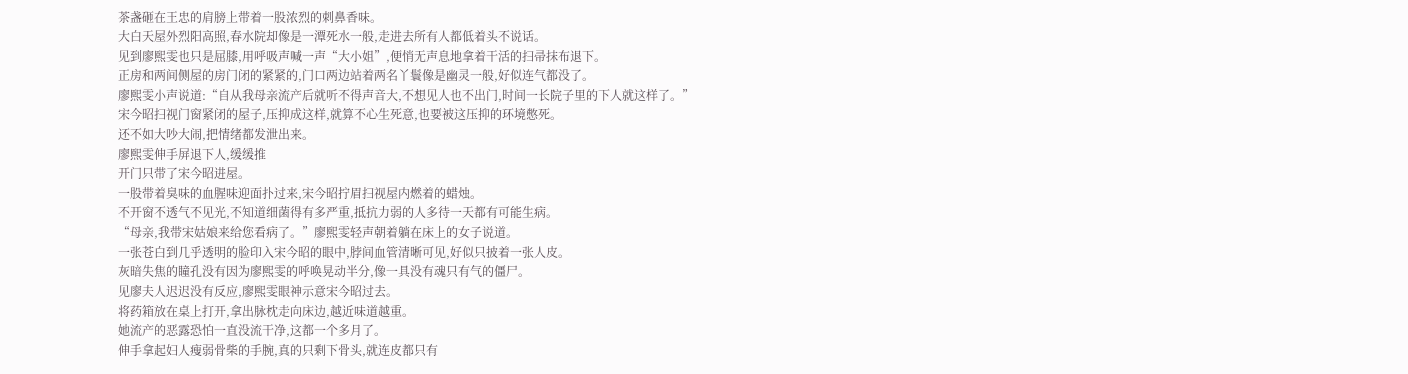茶盏砸在王忠的肩膀上带着一股浓烈的刺鼻香味。
大白天屋外烈阳高照,春水院却像是一潭死水一般,走进去所有人都低着头不说话。
见到廖熙雯也只是屈膝,用呼吸声喊一声“大小姐”,便悄无声息地拿着干活的扫帚抹布退下。
正房和两间侧屋的房门闭的紧紧的,门口两边站着两名丫鬟像是幽灵一般,好似连气都没了。
廖熙雯小声说道:“自从我母亲流产后就听不得声音大,不想见人也不出门,时间一长院子里的下人就这样了。”
宋今昭扫视门窗紧闭的屋子,压抑成这样,就算不心生死意,也要被这压抑的环境憋死。
还不如大吵大闹,把情绪都发泄出来。
廖熙雯伸手屏退下人,缓缓推
开门只带了宋今昭进屋。
一股带着臭味的血腥味迎面扑过来,宋今昭拧眉扫视屋内燃着的蜡烛。
不开窗不透气不见光,不知道细菌得有多严重,抵抗力弱的人多待一天都有可能生病。
“母亲,我带宋姑娘来给您看病了。”廖熙雯轻声朝着躺在床上的女子说道。
一张苍白到几乎透明的脸印入宋今昭的眼中,脖间血管清晰可见,好似只披着一张人皮。
灰暗失焦的瞳孔没有因为廖熙雯的呼唤晃动半分,像一具没有魂只有气的僵尸。
见廖夫人迟迟没有反应,廖熙雯眼神示意宋今昭过去。
将药箱放在桌上打开,拿出脉枕走向床边,越近味道越重。
她流产的恶露恐怕一直没流干净,这都一个多月了。
伸手拿起妇人瘦弱骨柴的手腕,真的只剩下骨头,就连皮都只有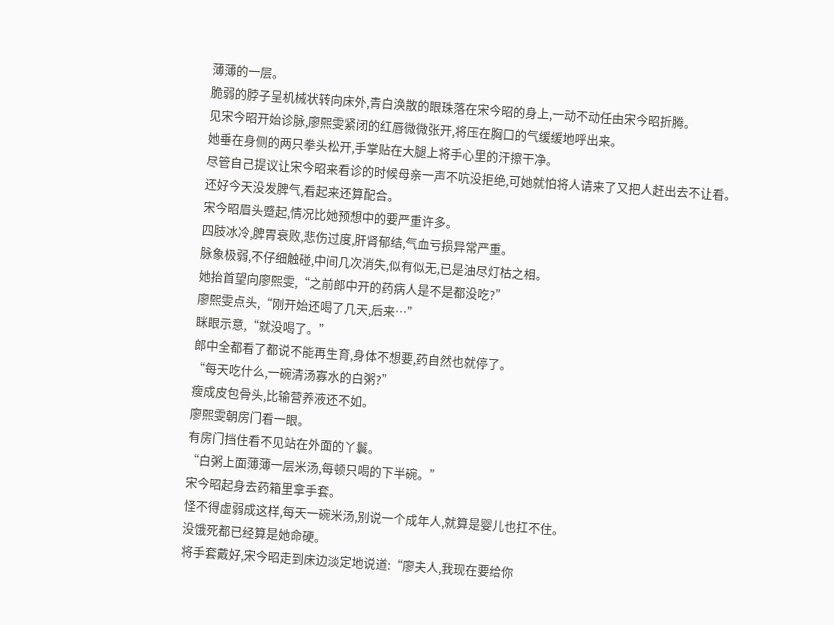薄薄的一层。
脆弱的脖子呈机械状转向床外,青白涣散的眼珠落在宋今昭的身上,一动不动任由宋今昭折腾。
见宋今昭开始诊脉,廖熙雯紧闭的红唇微微张开,将压在胸口的气缓缓地呼出来。
她垂在身侧的两只拳头松开,手掌贴在大腿上将手心里的汗擦干净。
尽管自己提议让宋今昭来看诊的时候母亲一声不吭没拒绝,可她就怕将人请来了又把人赶出去不让看。
还好今天没发脾气,看起来还算配合。
宋今昭眉头蹙起,情况比她预想中的要严重许多。
四肢冰冷,脾胃衰败,悲伤过度,肝肾郁结,气血亏损异常严重。
脉象极弱,不仔细触碰,中间几次消失,似有似无,已是油尽灯枯之相。
她抬首望向廖熙雯,“之前郎中开的药病人是不是都没吃?”
廖熙雯点头,“刚开始还喝了几天,后来…”
眯眼示意,“就没喝了。”
郎中全都看了都说不能再生育,身体不想要,药自然也就停了。
“每天吃什么,一碗清汤寡水的白粥?”
瘦成皮包骨头,比输营养液还不如。
廖熙雯朝房门看一眼。
有房门挡住看不见站在外面的丫鬟。
“白粥上面薄薄一层米汤,每顿只喝的下半碗。”
宋今昭起身去药箱里拿手套。
怪不得虚弱成这样,每天一碗米汤,别说一个成年人,就算是婴儿也扛不住。
没饿死都已经算是她命硬。
将手套戴好,宋今昭走到床边淡定地说道:“廖夫人,我现在要给你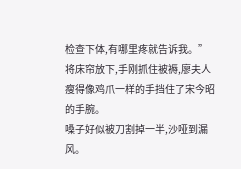检查下体,有哪里疼就告诉我。”
将床帘放下,手刚抓住被褥,廖夫人瘦得像鸡爪一样的手挡住了宋今昭的手腕。
嗓子好似被刀割掉一半,沙哑到漏风。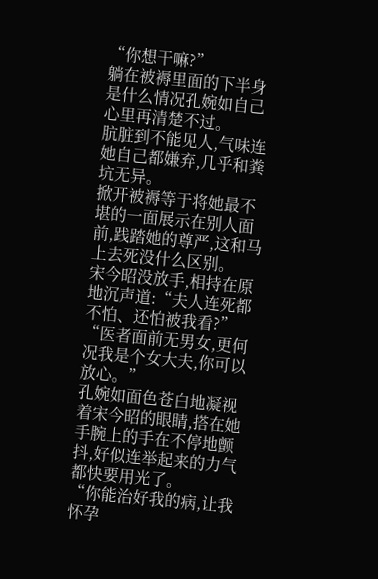“你想干嘛?”
躺在被褥里面的下半身是什么情况孔婉如自己心里再清楚不过。
肮脏到不能见人,气味连她自己都嫌弃,几乎和粪坑无异。
掀开被褥等于将她最不堪的一面展示在别人面前,践踏她的尊严,这和马上去死没什么区别。
宋今昭没放手,相持在原地沉声道:“夫人连死都不怕、还怕被我看?”
“医者面前无男女,更何况我是个女大夫,你可以放心。”
孔婉如面色苍白地凝视着宋今昭的眼睛,搭在她手腕上的手在不停地颤抖,好似连举起来的力气都快要用光了。
“你能治好我的病,让我怀孕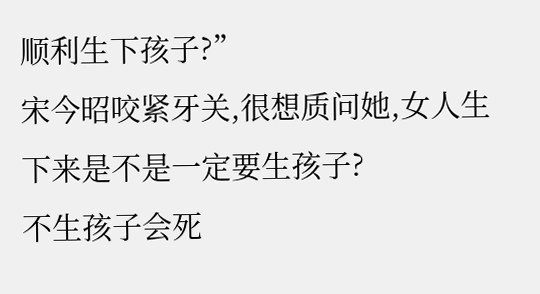顺利生下孩子?”
宋今昭咬紧牙关,很想质问她,女人生下来是不是一定要生孩子?
不生孩子会死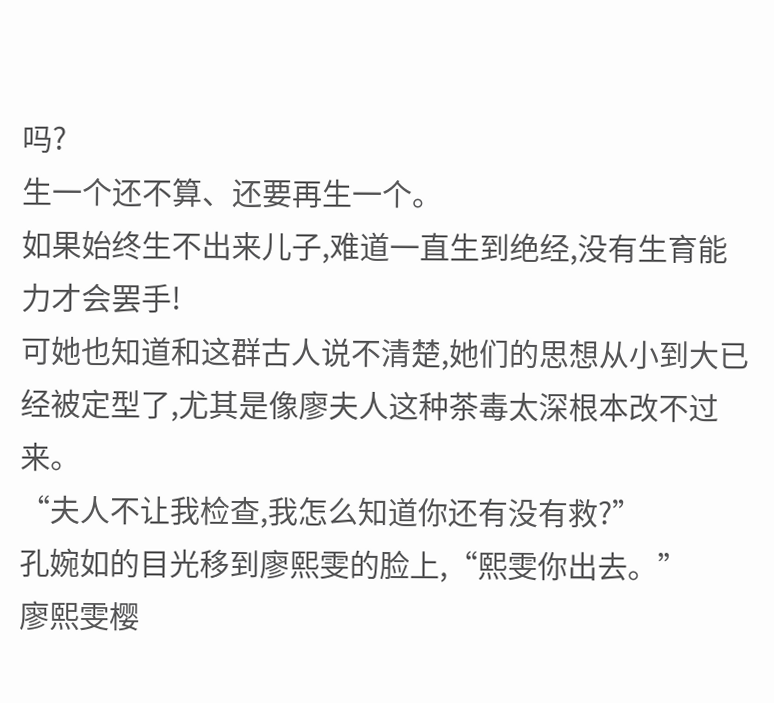吗?
生一个还不算、还要再生一个。
如果始终生不出来儿子,难道一直生到绝经,没有生育能力才会罢手!
可她也知道和这群古人说不清楚,她们的思想从小到大已经被定型了,尤其是像廖夫人这种茶毒太深根本改不过来。
“夫人不让我检查,我怎么知道你还有没有救?”
孔婉如的目光移到廖熙雯的脸上,“熙雯你出去。”
廖熙雯樱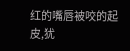红的嘴唇被咬的起皮,犹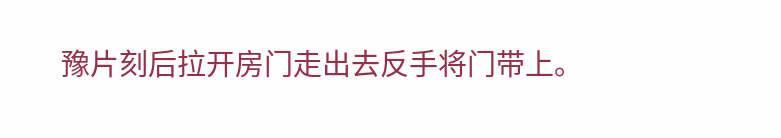豫片刻后拉开房门走出去反手将门带上。